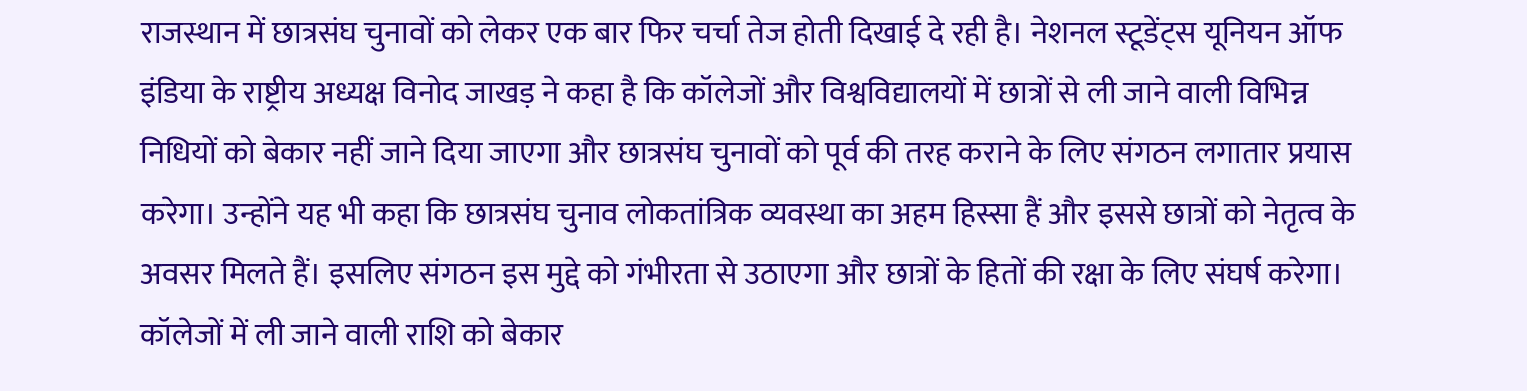राजस्थान में छात्रसंघ चुनावों को लेकर एक बार फिर चर्चा तेज होती दिखाई दे रही है। नेशनल स्टूडेंट्स यूनियन ऑफ इंडिया के राष्ट्रीय अध्यक्ष विनोद जाखड़ ने कहा है कि कॉलेजों और विश्वविद्यालयों में छात्रों से ली जाने वाली विभिन्न निधियों को बेकार नहीं जाने दिया जाएगा और छात्रसंघ चुनावों को पूर्व की तरह कराने के लिए संगठन लगातार प्रयास करेगा। उन्होंने यह भी कहा कि छात्रसंघ चुनाव लोकतांत्रिक व्यवस्था का अहम हिस्सा हैं और इससे छात्रों को नेतृत्व के अवसर मिलते हैं। इसलिए संगठन इस मुद्दे को गंभीरता से उठाएगा और छात्रों के हितों की रक्षा के लिए संघर्ष करेगा।
कॉलेजों में ली जाने वाली राशि को बेकार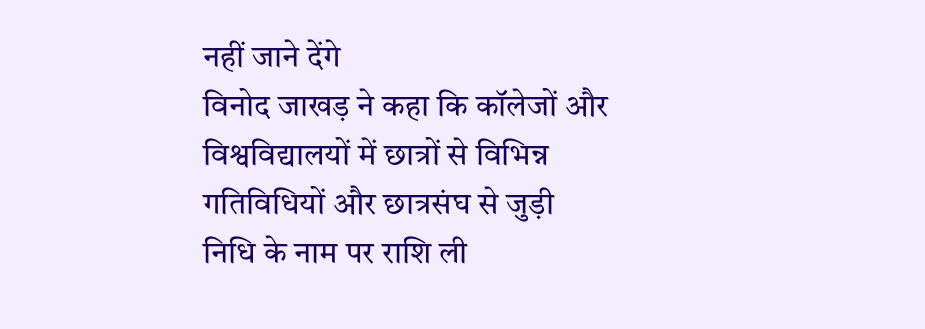नहीं जाने देंगे
विनोद जाखड़ ने कहा कि कॉलेजों और विश्वविद्यालयों में छात्रों से विभिन्न गतिविधियों और छात्रसंघ से जुड़ी निधि के नाम पर राशि ली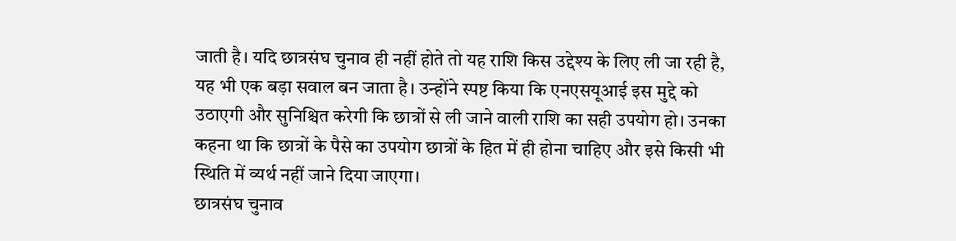जाती है। यदि छात्रसंघ चुनाव ही नहीं होते तो यह राशि किस उद्देश्य के लिए ली जा रही है, यह भी एक बड़ा सवाल बन जाता है। उन्होंने स्पष्ट किया कि एनएसयूआई इस मुद्दे को उठाएगी और सुनिश्चित करेगी कि छात्रों से ली जाने वाली राशि का सही उपयोग हो। उनका कहना था कि छात्रों के पैसे का उपयोग छात्रों के हित में ही होना चाहिए और इसे किसी भी स्थिति में व्यर्थ नहीं जाने दिया जाएगा।
छात्रसंघ चुनाव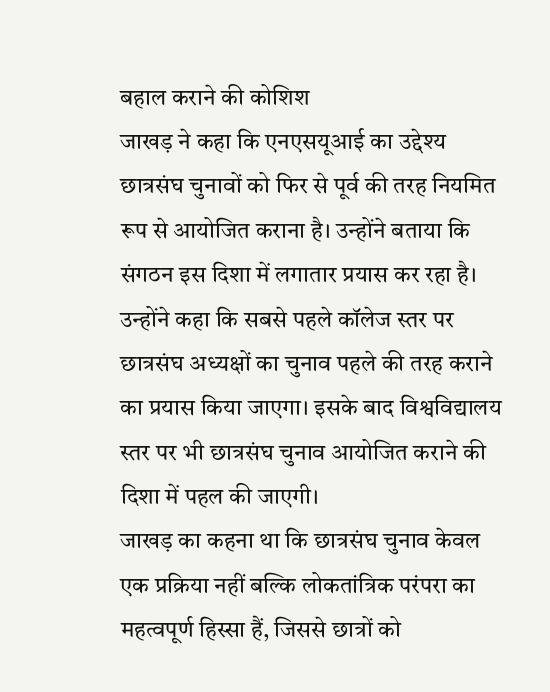बहाल कराने की कोशिश
जाखड़ ने कहा कि एनएसयूआई का उद्देश्य छात्रसंघ चुनावों को फिर से पूर्व की तरह नियमित रूप से आयोजित कराना है। उन्होंने बताया कि संगठन इस दिशा में लगातार प्रयास कर रहा है। उन्होंने कहा कि सबसे पहले कॉलेज स्तर पर छात्रसंघ अध्यक्षों का चुनाव पहले की तरह कराने का प्रयास किया जाएगा। इसके बाद विश्वविद्यालय स्तर पर भी छात्रसंघ चुनाव आयोजित कराने की दिशा में पहल की जाएगी।
जाखड़ का कहना था कि छात्रसंघ चुनाव केवल एक प्रक्रिया नहीं बल्कि लोकतांत्रिक परंपरा का महत्वपूर्ण हिस्सा हैं, जिससे छात्रों को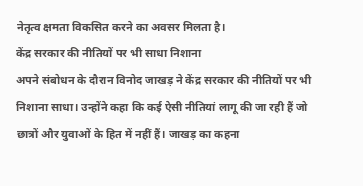नेतृत्व क्षमता विकसित करने का अवसर मिलता है।
केंद्र सरकार की नीतियों पर भी साधा निशाना
अपने संबोधन के दौरान विनोद जाखड़ ने केंद्र सरकार की नीतियों पर भी निशाना साधा। उन्होंने कहा कि कई ऐसी नीतियां लागू की जा रही हैं जो छात्रों और युवाओं के हित में नहीं हैं। जाखड़ का कहना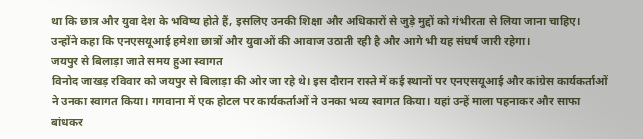था कि छात्र और युवा देश के भविष्य होते हैं, इसलिए उनकी शिक्षा और अधिकारों से जुड़े मुद्दों को गंभीरता से लिया जाना चाहिए। उन्होंने कहा कि एनएसयूआई हमेशा छात्रों और युवाओं की आवाज उठाती रही है और आगे भी यह संघर्ष जारी रहेगा।
जयपुर से बिलाड़ा जाते समय हुआ स्वागत
विनोद जाखड़ रविवार को जयपुर से बिलाड़ा की ओर जा रहे थे। इस दौरान रास्ते में कई स्थानों पर एनएसयूआई और कांग्रेस कार्यकर्ताओं ने उनका स्वागत किया। गगवाना में एक होटल पर कार्यकर्ताओं ने उनका भव्य स्वागत किया। यहां उन्हें माला पहनाकर और साफा बांधकर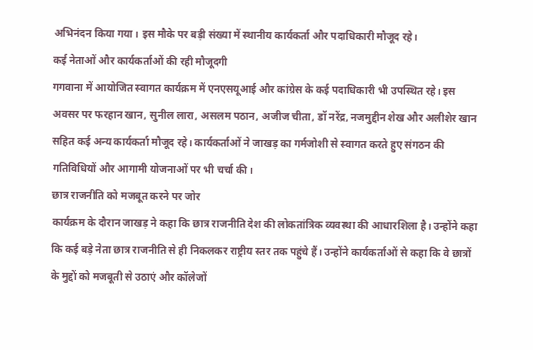अभिनंदन किया गया। इस मौके पर बड़ी संख्या में स्थानीय कार्यकर्ता और पदाधिकारी मौजूद रहे।
कई नेताओं और कार्यकर्ताओं की रही मौजूदगी
गगवाना में आयोजित स्वागत कार्यक्रम में एनएसयूआई और कांग्रेस के कई पदाधिकारी भी उपस्थित रहे। इस अवसर पर फरहान खान, सुनील लारा, असलम पठान, अजीज चीता, डॉ नरेंद्र, नजमुद्दीन शेख और अलीशेर खान सहित कई अन्य कार्यकर्ता मौजूद रहे। कार्यकर्ताओं ने जाखड़ का गर्मजोशी से स्वागत करते हुए संगठन की गतिविधियों और आगामी योजनाओं पर भी चर्चा की।
छात्र राजनीति को मजबूत करने पर जोर
कार्यक्रम के दौरान जाखड़ ने कहा कि छात्र राजनीति देश की लोकतांत्रिक व्यवस्था की आधारशिला है। उन्होंने कहा कि कई बड़े नेता छात्र राजनीति से ही निकलकर राष्ट्रीय स्तर तक पहुंचे हैं। उन्होंने कार्यकर्ताओं से कहा कि वे छात्रों के मुद्दों को मजबूती से उठाएं और कॉलेजों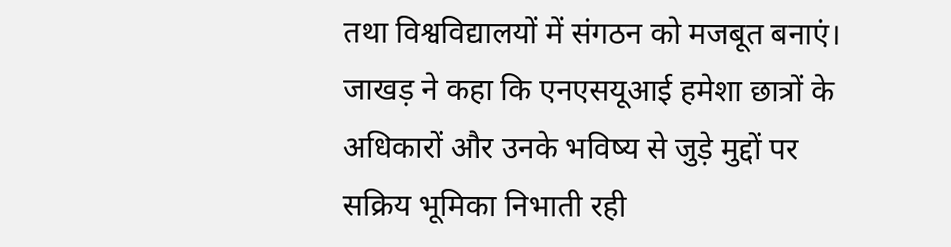तथा विश्वविद्यालयों में संगठन को मजबूत बनाएं। जाखड़ ने कहा कि एनएसयूआई हमेशा छात्रों के अधिकारों और उनके भविष्य से जुड़े मुद्दों पर सक्रिय भूमिका निभाती रही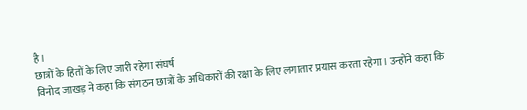है।
छात्रों के हितों के लिए जारी रहेगा संघर्ष
विनोद जाखड़ ने कहा कि संगठन छात्रों के अधिकारों की रक्षा के लिए लगातार प्रयास करता रहेगा। उन्होंने कहा कि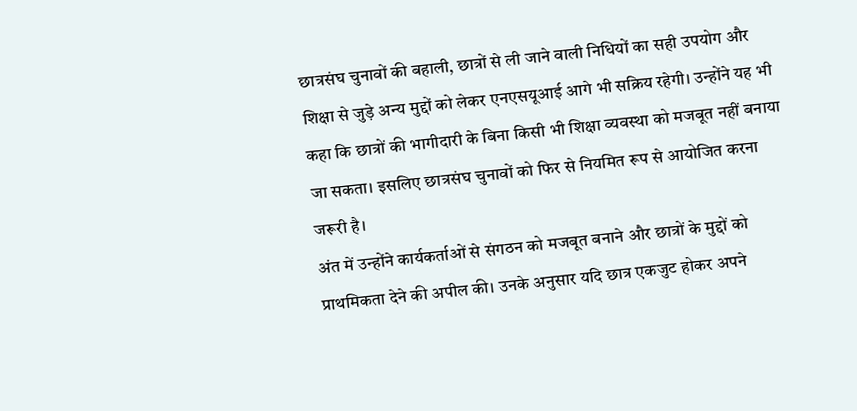छात्रसंघ चुनावों की बहाली, छात्रों से ली जाने वाली निधियों का सही उपयोग और शिक्षा से जुड़े अन्य मुद्दों को लेकर एनएसयूआई आगे भी सक्रिय रहेगी। उन्होंने यह भी कहा कि छात्रों की भागीदारी के बिना किसी भी शिक्षा व्यवस्था को मजबूत नहीं बनाया जा सकता। इसलिए छात्रसंघ चुनावों को फिर से नियमित रूप से आयोजित करना जरूरी है।
अंत में उन्होंने कार्यकर्ताओं से संगठन को मजबूत बनाने और छात्रों के मुद्दों को प्राथमिकता देने की अपील की। उनके अनुसार यदि छात्र एकजुट होकर अपने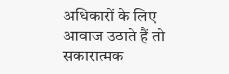अधिकारों के लिए आवाज उठाते हैं तो सकारात्मक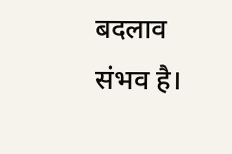बदलाव संभव है।